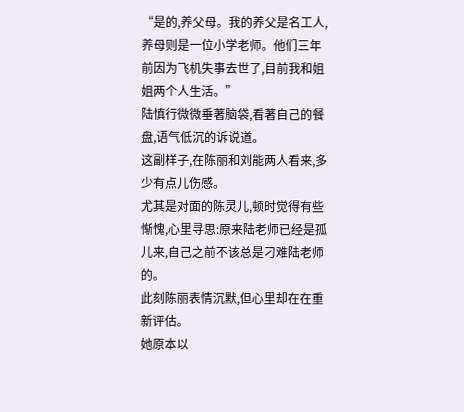“是的,养父母。我的养父是名工人,养母则是一位小学老师。他们三年前因为飞机失事去世了,目前我和姐姐两个人生活。”
陆慎行微微垂著脑袋,看著自己的餐盘,语气低沉的诉说道。
这副样子,在陈丽和刘能两人看来,多少有点儿伤感。
尤其是对面的陈灵儿,顿时觉得有些惭愧,心里寻思:原来陆老师已经是孤儿来,自己之前不该总是刁难陆老师的。
此刻陈丽表情沉默,但心里却在在重新评估。
她原本以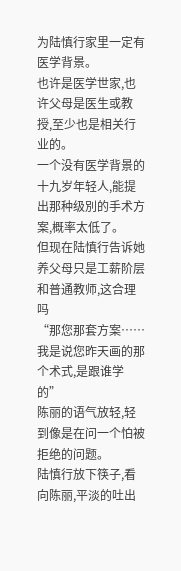为陆慎行家里一定有医学背景。
也许是医学世家,也许父母是医生或教授,至少也是相关行业的。
一个没有医学背景的十九岁年轻人,能提出那种级別的手术方案,概率太低了。
但现在陆慎行告诉她养父母只是工薪阶层和普通教师,这合理吗
“那您那套方案……我是说您昨天画的那个术式,是跟谁学的”
陈丽的语气放轻,轻到像是在问一个怕被拒绝的问题。
陆慎行放下筷子,看向陈丽,平淡的吐出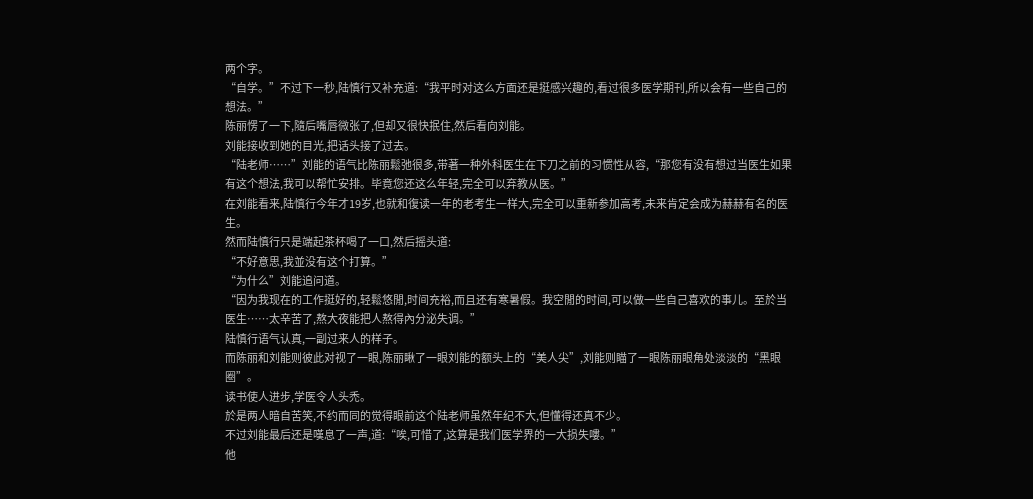两个字。
“自学。”不过下一秒,陆慎行又补充道:“我平时对这么方面还是挺感兴趣的,看过很多医学期刊,所以会有一些自己的想法。”
陈丽愣了一下,隨后嘴唇微张了,但却又很快抿住,然后看向刘能。
刘能接收到她的目光,把话头接了过去。
“陆老师……”刘能的语气比陈丽鬆弛很多,带著一种外科医生在下刀之前的习惯性从容,“那您有没有想过当医生如果有这个想法,我可以帮忙安排。毕竟您还这么年轻,完全可以弃教从医。”
在刘能看来,陆慎行今年才19岁,也就和復读一年的老考生一样大,完全可以重新参加高考,未来肯定会成为赫赫有名的医生。
然而陆慎行只是端起茶杯喝了一口,然后摇头道:
“不好意思,我並没有这个打算。”
“为什么”刘能追问道。
“因为我现在的工作挺好的,轻鬆悠閒,时间充裕,而且还有寒暑假。我空閒的时间,可以做一些自己喜欢的事儿。至於当医生……太辛苦了,熬大夜能把人熬得內分泌失调。”
陆慎行语气认真,一副过来人的样子。
而陈丽和刘能则彼此对视了一眼,陈丽瞅了一眼刘能的额头上的“美人尖”,刘能则瞄了一眼陈丽眼角处淡淡的“黑眼圈”。
读书使人进步,学医令人头禿。
於是两人暗自苦笑,不约而同的觉得眼前这个陆老师虽然年纪不大,但懂得还真不少。
不过刘能最后还是嘆息了一声,道:“唉,可惜了,这算是我们医学界的一大损失嘍。”
他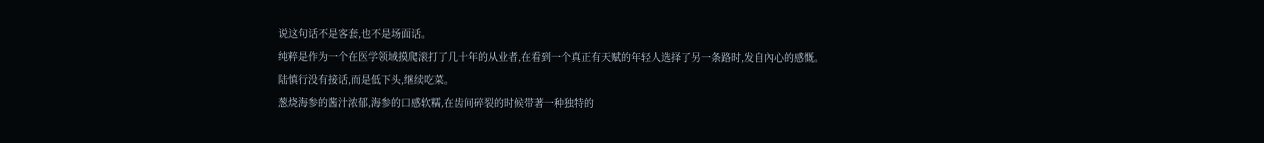说这句话不是客套,也不是场面话。
纯粹是作为一个在医学领域摸爬滚打了几十年的从业者,在看到一个真正有天赋的年轻人选择了另一条路时,发自內心的感慨。
陆慎行没有接话,而是低下头,继续吃菜。
葱烧海参的酱汁浓郁,海参的口感软糯,在齿间碎裂的时候带著一种独特的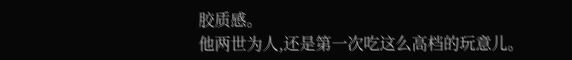胶质感。
他两世为人,还是第一次吃这么高档的玩意儿。